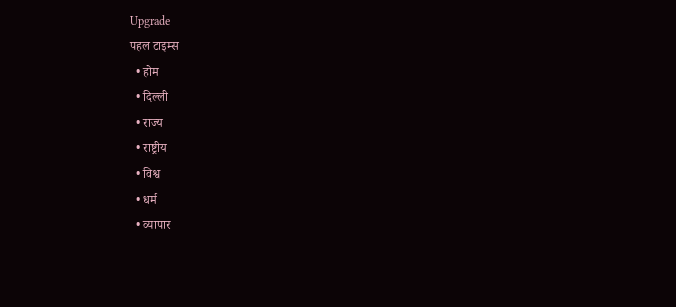Upgrade
पहल टाइम्स
  • होम
  • दिल्ली
  • राज्य
  • राष्ट्रीय
  • विश्व
  • धर्म
  • व्यापार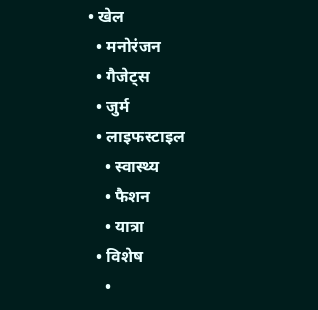• खेल
  • मनोरंजन
  • गैजेट्स
  • जुर्म
  • लाइफस्टाइल
    • स्वास्थ्य
    • फैशन
    • यात्रा
  • विशेष
    •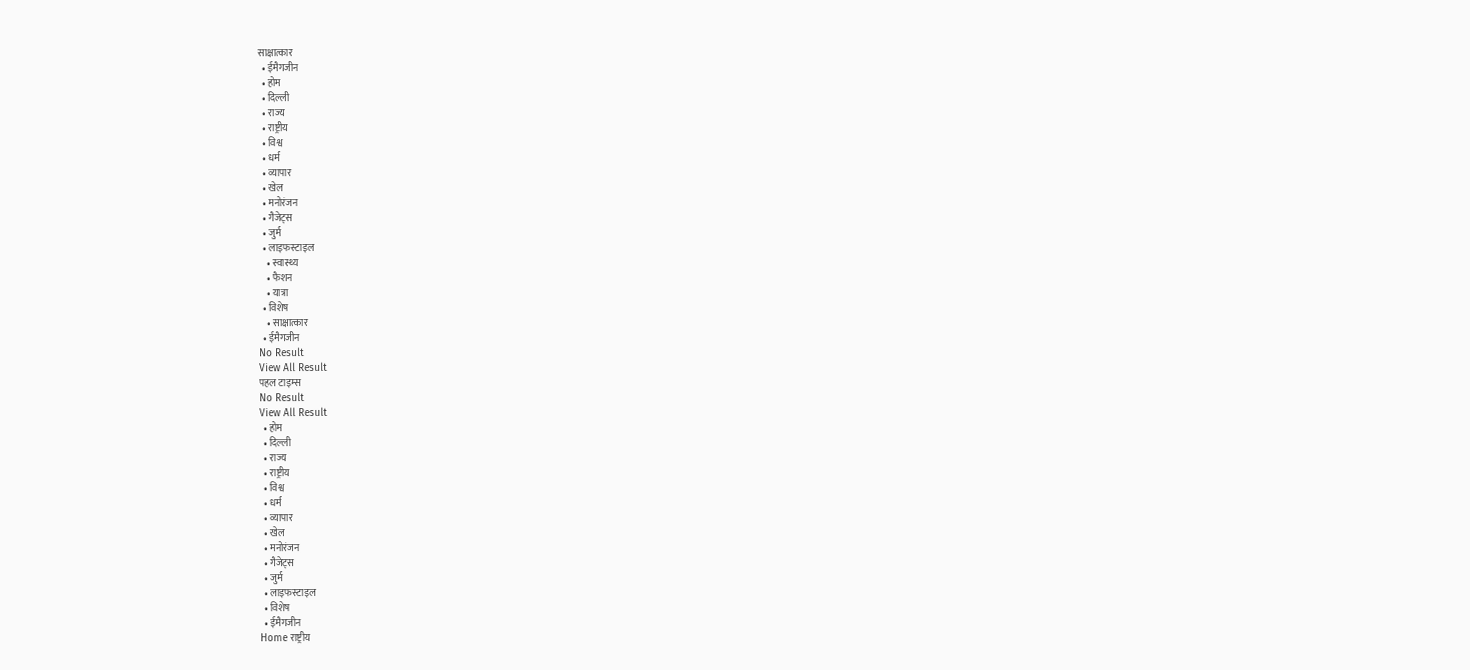साक्षात्कार
  • ईमैगजीन
  • होम
  • दिल्ली
  • राज्य
  • राष्ट्रीय
  • विश्व
  • धर्म
  • व्यापार
  • खेल
  • मनोरंजन
  • गैजेट्स
  • जुर्म
  • लाइफस्टाइल
    • स्वास्थ्य
    • फैशन
    • यात्रा
  • विशेष
    • साक्षात्कार
  • ईमैगजीन
No Result
View All Result
पहल टाइम्स
No Result
View All Result
  • होम
  • दिल्ली
  • राज्य
  • राष्ट्रीय
  • विश्व
  • धर्म
  • व्यापार
  • खेल
  • मनोरंजन
  • गैजेट्स
  • जुर्म
  • लाइफस्टाइल
  • विशेष
  • ईमैगजीन
Home राष्ट्रीय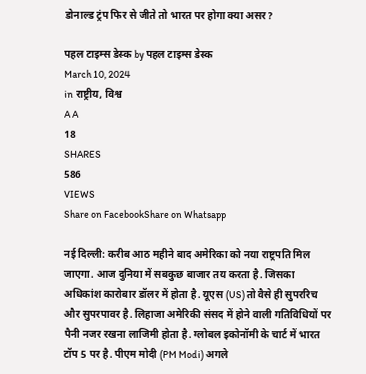डोनाल्ड ट्रंप फिर से जीते तो भारत पर होगा क्या असर?

पहल टाइम्स डेस्क by पहल टाइम्स डेस्क
March 10, 2024
in राष्ट्रीय, विश्व
A A
18
SHARES
586
VIEWS
Share on FacebookShare on Whatsapp

नई दिल्ली: करीब आठ महीने बाद अमेरिका को नया राष्ट्रपति मिल जाएगा. आज दुनिया में सबकुछ बाजार तय करता है. जिसका अधिकांश कारोबार डॉलर में होता है. यूएस (US) तो वैसे ही सुपररिच और सुपरपावर है. लिहाजा अमेरिकी संसद में होने वाली गतिविधियों पर पैनी नजर रखना लाजिमी होता है. ग्लोबल इकोनॉमी के चार्ट में भारत टॉप 5 पर है. पीएम मोदी (PM Modi) अगले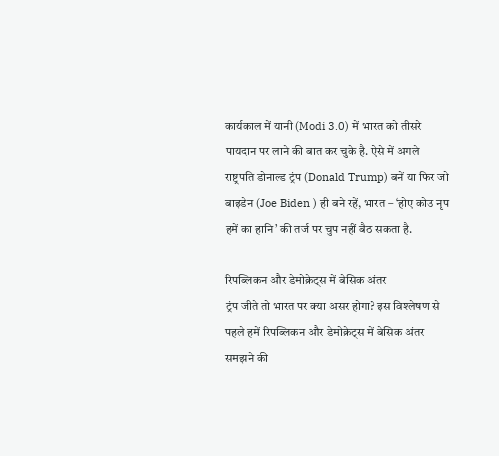कार्यकाल में यानी (Modi 3.0) में भारत को तीसरे पायदान पर लाने की बात कर चुके है. ऐसे में अगले राष्ट्रपति डोनाल्ड ट्रंप (Donald Trump) बनें या फिर जो बाइडेन (Joe Biden ) ही बने रहें, भारत – ‘होए कोउ नृप हमें का हानि’ की तर्ज पर चुप नहीं बैठ सकता है.

रिपब्लिकन और डेमोक्रेट्स में बेसिक अंतर
ट्रंप जीते तो भारत पर क्या असर होगा? इस विश्लेषण से पहले हमें रिपब्लिकन और डेमोक्रेट्स में बेसिक अंतर समझने की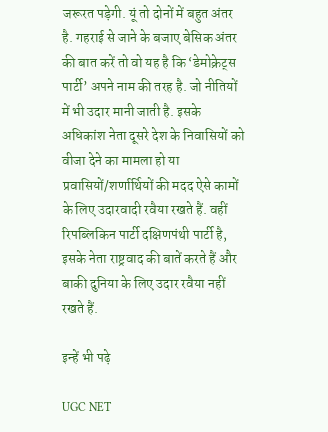जरूरत पड़ेगी. यूं तो दोनों में बहुत अंतर है. गहराई से जाने के बजाए बेसिक अंतर की बात करें तो वो यह है कि ‘डेमोक्रेट्स पार्टी’ अपने नाम की तरह है. जो नीतियों में भी उदार मानी जाती है. इसके अधिकांश नेता दूसरे देश के निवासियों को वीजा देने का मामला हो या प्रवासियों/शर्णार्थियों की मदद ऐसे कामों के लिए उदारवादी रवैया रखते हैं. वहीं रिपब्लिकिन पार्टी दक्षिणपंथी पार्टी है, इसके नेता राष्ट्रवाद की बातें करते हैं और बाकी दुनिया के लिए उदार रवैया नहीं रखते हैं.

इन्हें भी पढ़े

UGC NET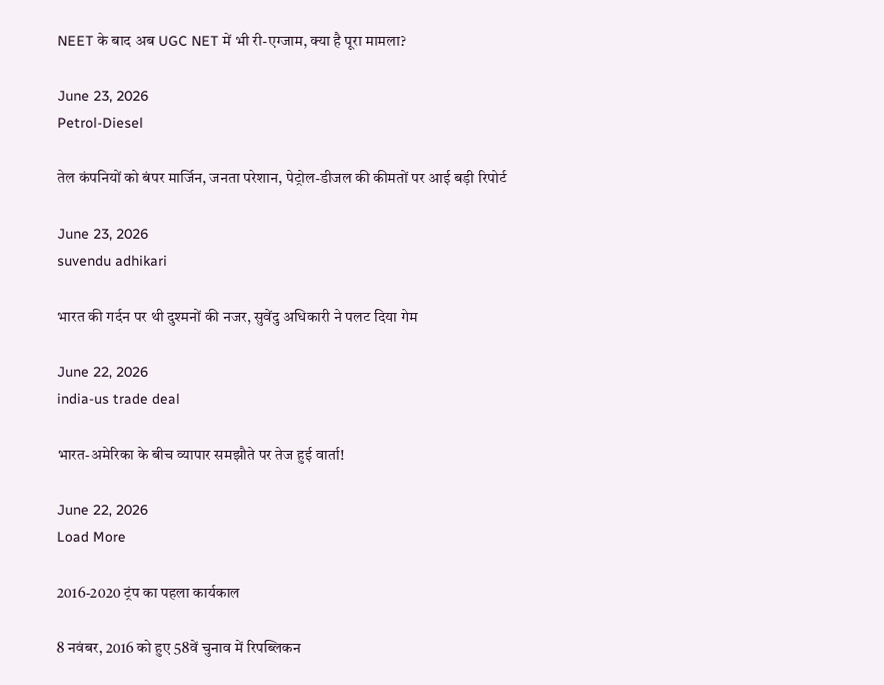NEET के बाद अब UGC NET में भी री-एग्जाम, क्या है पूरा मामला?

June 23, 2026
Petrol-Diesel

तेल कंपनियों को बंपर मार्जिन, जनता परेशान, पेट्रोल-डीजल की कीमतों पर आई बड़ी रिपोर्ट

June 23, 2026
suvendu adhikari

भारत की गर्दन पर थी दुश्मनों की नजर, सुवेंदु अध‍िकारी ने पलट द‍िया गेम

June 22, 2026
india-us trade deal

भारत-अमेरिका के बीच व्यापार समझौते पर तेज हुई वार्ता!

June 22, 2026
Load More

2016-2020 ट्रंप का पहला कार्यकाल

8 नवंबर, 2016 को हुए 58वें चुनाव में रिपब्लिकन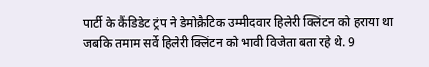पार्टी के कैंडिडेट ट्रंप ने डेमोक्रैटिक उम्मीदवार हिलेरी क्लिंटन को हराया था जबकि तमाम सर्वे हिलेरी क्लिंटन को भावी विजेता बता रहे थे. 9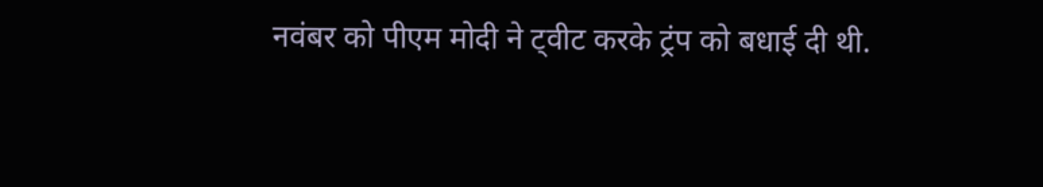नवंबर को पीएम मोदी ने ट्वीट करके ट्रंप को बधाई दी थी.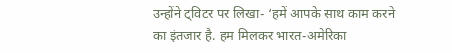उन्होंने ट्विटर पर लिखा- ‘हमें आपके साथ काम करने का इंतजार है. हम मिलकर भारत-अमेरिका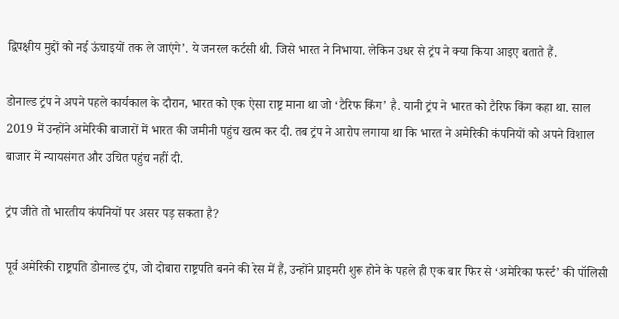द्विपक्षीय मुद्दों को नई ऊंचाइयों तक ले जाएंगे’. ये जनरल कर्टसी थी. जिसे भारत ने निभाया. लेकिन उधर से ट्रंप ने क्या किया आइए बताते हैं.

डोनाल्ड ट्रंप ने अपने पहले कार्यकाल के दौरान, भारत को एक ऐसा राष्ट्र माना था जो ‘टैरिफ किंग’ है. यानी ट्रंप ने भारत को टैरिफ किंग कहा था. साल 2019 में उन्होंने अमेरिकी बाजारों में भारत की जमीनी पहुंच खत्म कर दी. तब ट्रंप ने आरोप लगाया था कि भारत ने अमेरिकी कंपनियों को अपने विशाल बाजार में न्यायसंगत और उचित पहुंच नहीं दी.

ट्रंप जीते तो भारतीय कंपनियों पर असर पड़ सकता है?

पूर्व अमेरिकी राष्ट्रपति डोनाल्ड ट्रंप, जो दोबारा राष्ट्रपति बनने की रेस में हैं, उन्होंने प्राइमरी शुरू होने के पहले ही एक बार फिर से ‘अमेरिका फर्स्ट’ की पॉलिसी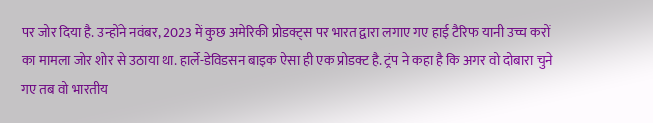पर जोर दिया है. उन्होंने नवंबर, 2023 में कुछ अमेरिकी प्रोडक्ट्स पर भारत द्वारा लगाए गए हाई टैरिफ यानी उच्च करों का मामला जोर शोर से उठाया था. हार्ले-डेविडसन बाइक ऐसा ही एक प्रोडक्ट है. ट्रंप ने कहा है कि अगर वो दोबारा चुने गए तब वो भारतीय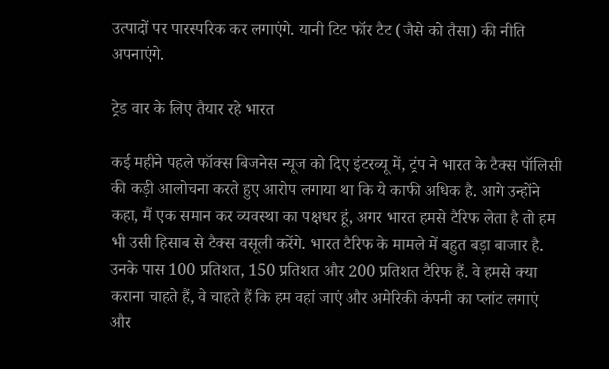उत्पादों पर पारस्परिक कर लगाएंगे. यानी टिट फॉर टैट (जैसे को तैसा) की नीति अपनाएंगे.

ट्रेड वार के लिए तैयार रहे भारत

कई महीने पहले फॉक्स बिजनेस न्यूज को दिए इंटरव्यू में, ट्रंप ने भारत के टैक्स पॉलिसी की कड़ी आलोचना करते हुए आरोप लगाया था कि ये काफी अधिक है. आगे उन्होंने कहा, मैं एक समान कर व्यवस्था का पक्षधर हूं, अगर भारत हमसे टैरिफ लेता है तो हम भी उसी हिसाब से टैक्स वसूली करेंगे. भारत टैरिफ के मामले में बहुत बड़ा बाजार है. उनके पास 100 प्रतिशत, 150 प्रतिशत और 200 प्रतिशत टैरिफ हैं. वे हमसे क्या कराना चाहते हैं, वे चाहते हैं कि हम वहां जाएं और अमेरिकी कंपनी का प्लांट लगाएं और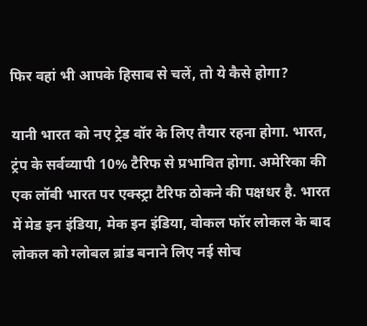फिर वहां भी आपके हिसाब से चलें, तो ये कैसे होगा?

यानी भारत को नए ट्रेड वॉर के लिए तैयार रहना होगा. भारत, ट्रंप के सर्वव्यापी 10% टैरिफ से प्रभावित होगा. अमेरिका की एक लॉबी भारत पर एक्स्ट्रा टैरिफ ठोकने की पक्षधर है. भारत में मेड इन इंडिया, मेक इन इंडिया, वोकल फॉर लोकल के बाद लोकल को ग्लोबल ब्रांड बनाने लिए नई सोच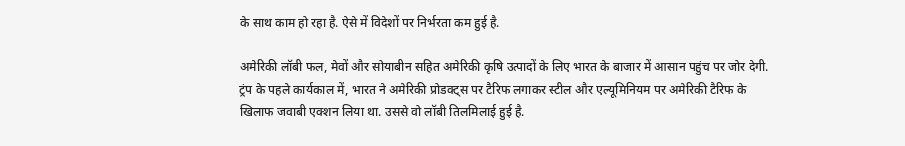के साथ काम हो रहा है. ऐसे में विदेशों पर निर्भरता कम हुई है.

अमेरिकी लॉबी फल, मेवों और सोयाबीन सहित अमेरिकी कृषि उत्पादों के लिए भारत के बाजार में आसान पहुंच पर जोर देगी. ट्रंप के पहले कार्यकाल में, भारत ने अमेरिकी प्रोडक्ट्स पर टैरिफ लगाकर स्टील और एल्यूमिनियम पर अमेरिकी टैरिफ के खिलाफ जवाबी एक्शन लिया था. उससे वो लॉबी तिलमिलाई हुई है.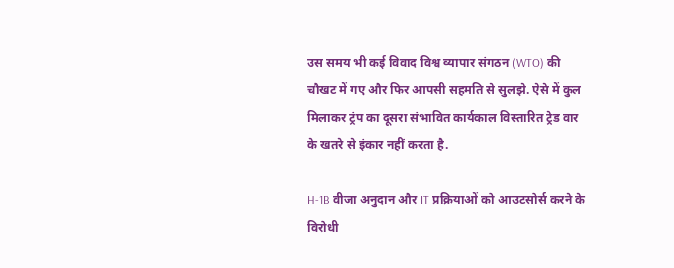उस समय भी कई विवाद विश्व व्यापार संगठन (WTO) की चौखट में गए और फिर आपसी सहमति से सुलझे. ऐसे में कुल मिलाकर ट्रंप का दूसरा संभावित कार्यकाल विस्तारित ट्रेड वार के खतरे से इंकार नहीं करता है.

H-1B वीजा अनुदान और IT प्रक्रियाओं को आउटसोर्स करने के विरोधी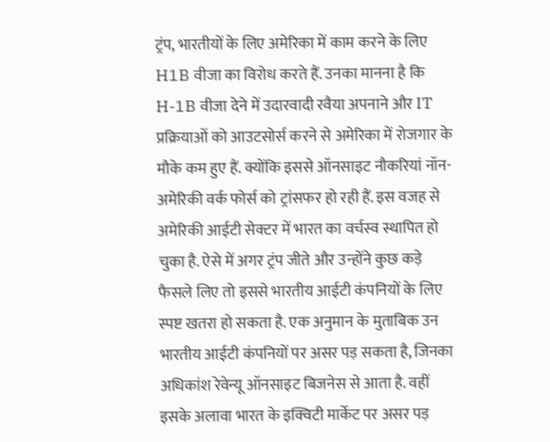ट्रंप, भारतीयों के लिए अमेरिका में काम करने के लिए H1B वीजा का विरोध करते हैं. उनका मानना है कि H-1B वीजा देने में उदारवादी रवैया अपनाने और IT प्रक्रियाओं को आउटसोर्स करने से अमेरिका में रोजगार के मौके कम हुए हैं. क्योंकि इससे ऑनसाइट नौकरियां नॉन-अमेरिकी वर्क फोर्स को ट्रांसफर हो रही हैं. इस वजह से अमेरिकी आईटी सेक्टर में भारत का वर्चस्व स्थापित हो चुका है. ऐसे में अगर ट्रंप जीते और उन्होंने कुछ कड़े फैसले लिए तो इससे भारतीय आईटी कंपनियों के लिए स्पष्ट खतरा हो सकता है. एक अनुमान के मुताबिक उन भारतीय आईटी कंपनियों पर असर पड़ सकता है, जिनका अधिकांश रेवेन्यू ऑनसाइट बिजनेस से आता है. वहीं इसके अलावा भारत के इक्विटी मार्केट पर असर पड़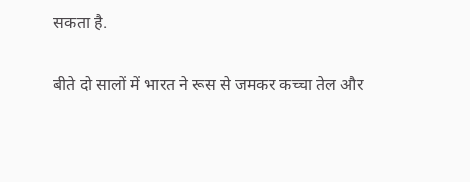सकता है.

बीते दो सालों में भारत ने रूस से जमकर कच्चा तेल और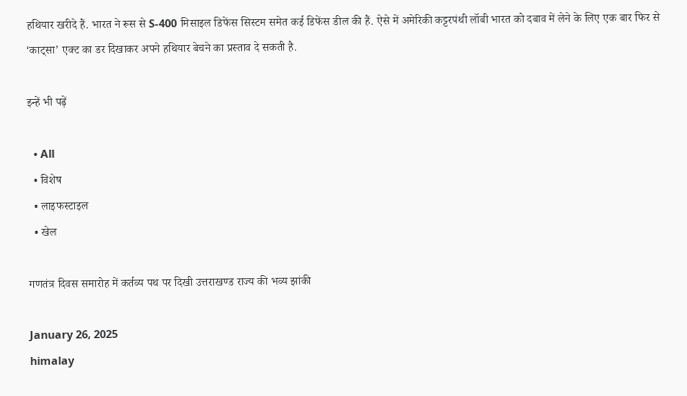हथियार खरीदे हैं. भारत ने रूस से S-400 मिसाइल डिफेंस सिस्टम समेत कई डिफेंस डील की हैं. ऐसे में अमेरिकी कट्टरपंथी लॉबी भारत को दबाव में लेने के लिए एक बार फिर से ‘काट्सा’ एक्ट का डर दिखाकर अपने हथियार बेचने का प्रस्ताव दे सकती है.

इन्हें भी पढ़ें

  • All
  • विशेष
  • लाइफस्टाइल
  • खेल

गणतंत्र दिवस समारोह में कर्तव्य पथ पर दिखी उत्तराखण्ड राज्य की भव्य झांकी

January 26, 2025
himalay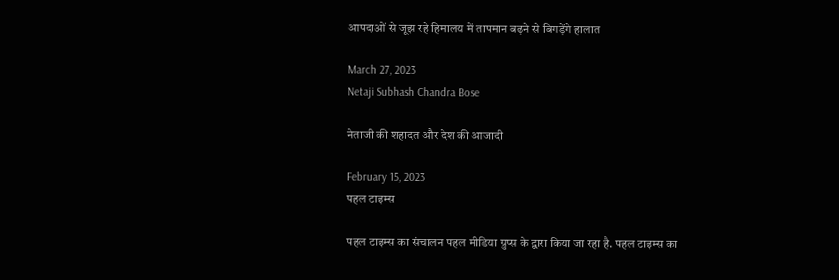आपदाओं से जूझ रहे हिमालय में तापमान बढ़ने से बिगड़ेंगे हालात

March 27, 2023
Netaji Subhash Chandra Bose

नेताजी की शहादत और देश की आजादी

February 15, 2023
पहल टाइम्स

पहल टाइम्स का संचालन पहल मीडिया ग्रुप्स के द्वारा किया जा रहा है. पहल टाइम्स का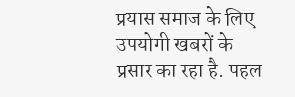प्रयास समाज के लिए उपयोगी खबरों के प्रसार का रहा है. पहल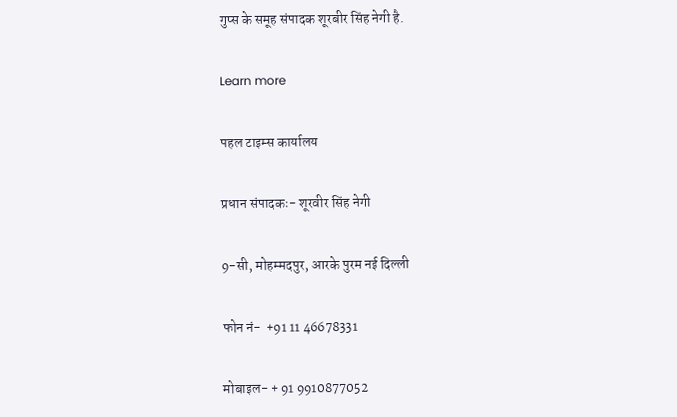गुप्स के समूह संपादक शूरबीर सिंह नेगी है.

Learn more

पहल टाइम्स कार्यालय

प्रधान संपादकः- शूरवीर सिंह नेगी

9-सी, मोहम्मदपुर, आरके पुरम नई दिल्ली

फोन नं-  +91 11 46678331

मोबाइल- + 91 9910877052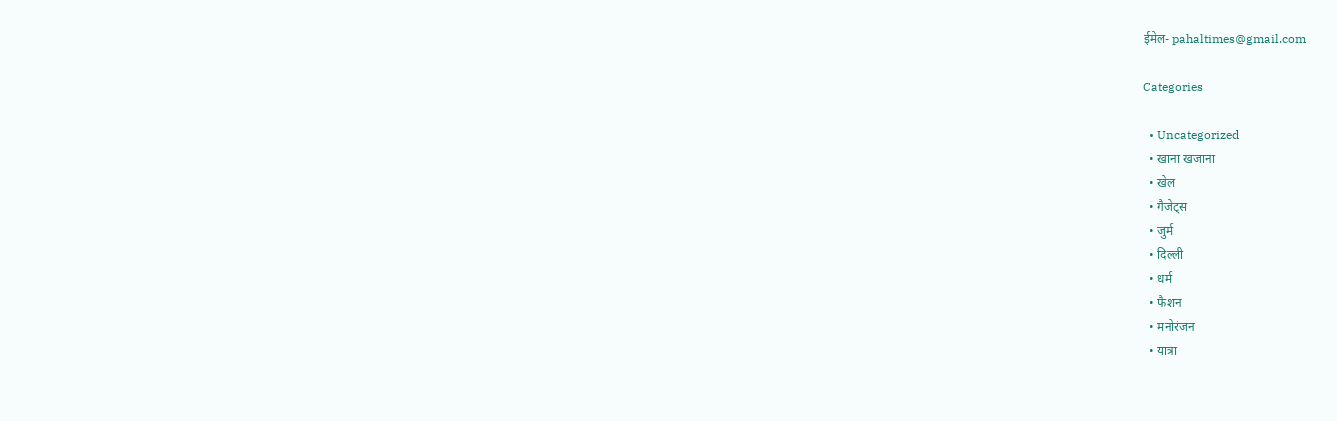ईमेल- pahaltimes@gmail.com

Categories

  • Uncategorized
  • खाना खजाना
  • खेल
  • गैजेट्स
  • जुर्म
  • दिल्ली
  • धर्म
  • फैशन
  • मनोरंजन
  • यात्रा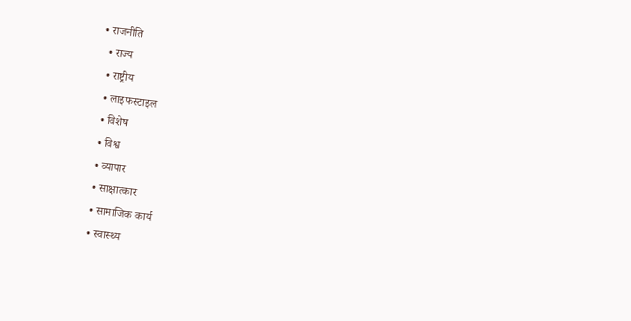• राजनीति
  • राज्य
  • राष्ट्रीय
  • लाइफस्टाइल
  • विशेष
  • विश्व
  • व्यापार
  • साक्षात्कार
  • सामाजिक कार्य
  • स्वास्थ्य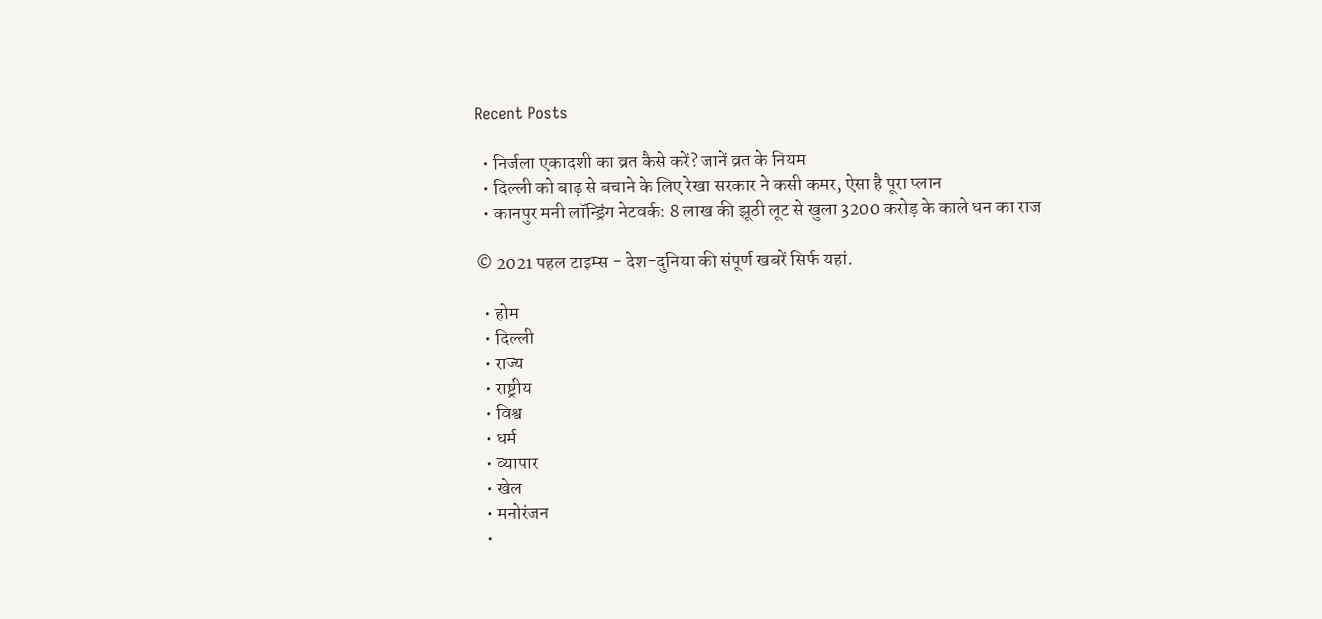Recent Posts

  • निर्जला एकादशी का व्रत कैसे करें? जानें व्रत के नियम
  • दिल्ली को बाढ़ से बचाने के लिए रेखा सरकार ने कसी कमर, ऐसा है पूरा प्लान
  • कानपुर मनी लॉन्ड्रिंग नेटवर्क: 8 लाख की झूठी लूट से खुला 3200 करोड़ के काले धन का राज

© 2021 पहल टाइम्स - देश-दुनिया की संपूर्ण खबरें सिर्फ यहां.

  • होम
  • दिल्ली
  • राज्य
  • राष्ट्रीय
  • विश्व
  • धर्म
  • व्यापार
  • खेल
  • मनोरंजन
  •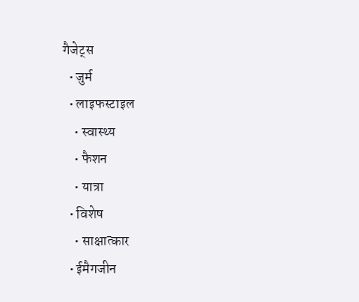गैजेट्स
  • जुर्म
  • लाइफस्टाइल
    • स्वास्थ्य
    • फैशन
    • यात्रा
  • विशेष
    • साक्षात्कार
  • ईमैगजीन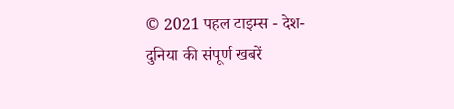© 2021 पहल टाइम्स - देश-दुनिया की संपूर्ण खबरें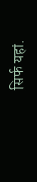सिर्फ यहां.